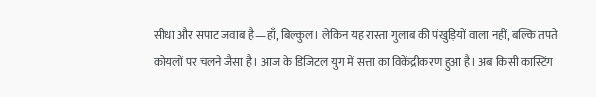सीधा और सपाट जवाब है—हाँ, बिल्कुल। लेकिन यह रास्ता गुलाब की पंखुड़ियों वाला नहीं, बल्कि तपते कोयलों पर चलने जैसा है। आज के डिजिटल युग में सत्ता का विकेंद्रीकरण हुआ है। अब किसी कास्टिंग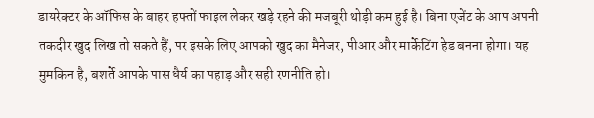डायरेक्टर के ऑफिस के बाहर हफ्तों फाइल लेकर खड़े रहने की मजबूरी थोड़ी कम हुई है। बिना एजेंट के आप अपनी तकदीर खुद लिख तो सकते हैं, पर इसके लिए आपको खुद का मैनेजर, पीआर और मार्केटिंग हेड बनना होगा। यह मुमकिन है, बशर्ते आपके पास धैर्य का पहाड़ और सही रणनीति हो।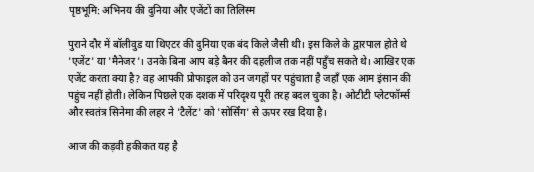पृष्ठभूमि: अभिनय की दुनिया और एजेंटों का तिलिस्म

पुराने दौर में बॉलीवुड या थिएटर की दुनिया एक बंद किले जैसी थी। इस किले के द्वारपाल होते थे 'एजेंट' या 'मैनेजर'। उनके बिना आप बड़े बैनर की दहलीज तक नहीं पहुँच सकते थे। आखिर एक एजेंट करता क्या है? वह आपकी प्रोफाइल को उन जगहों पर पहुंचाता है जहाँ एक आम इंसान की पहुंच नहीं होती। लेकिन पिछले एक दशक में परिदृश्य पूरी तरह बदल चुका है। ओटीटी प्लेटफॉर्म्स और स्वतंत्र सिनेमा की लहर ने 'टैलेंट' को 'सोर्सिंग' से ऊपर रख दिया है।

आज की कड़वी हकीकत यह है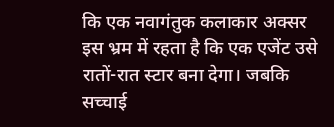कि एक नवागंतुक कलाकार अक्सर इस भ्रम में रहता है कि एक एजेंट उसे रातों-रात स्टार बना देगा। जबकि सच्चाई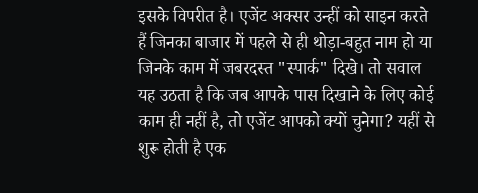इसके विपरीत है। एजेंट अक्सर उन्हीं को साइन करते हैं जिनका बाजार में पहले से ही थोड़ा-बहुत नाम हो या जिनके काम में जबरदस्त "स्पार्क" दिखे। तो सवाल यह उठता है कि जब आपके पास दिखाने के लिए कोई काम ही नहीं है, तो एजेंट आपको क्यों चुनेगा? यहीं से शुरू होती है एक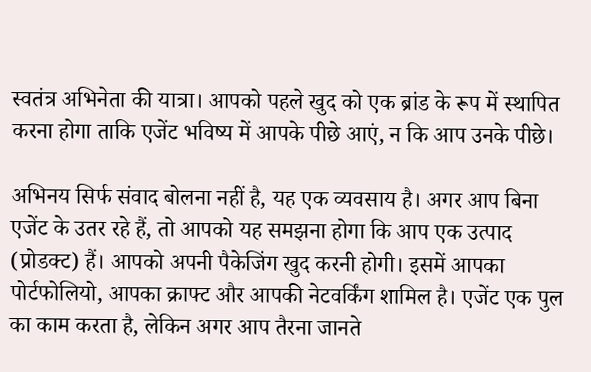स्वतंत्र अभिनेता की यात्रा। आपको पहले खुद को एक ब्रांड के रूप में स्थापित करना होगा ताकि एजेंट भविष्य में आपके पीछे आएं, न कि आप उनके पीछे।

अभिनय सिर्फ संवाद बोलना नहीं है, यह एक व्यवसाय है। अगर आप बिना एजेंट के उतर रहे हैं, तो आपको यह समझना होगा कि आप एक उत्पाद (प्रोडक्ट) हैं। आपको अपनी पैकेजिंग खुद करनी होगी। इसमें आपका पोर्टफोलियो, आपका क्राफ्ट और आपकी नेटवर्किंग शामिल है। एजेंट एक पुल का काम करता है, लेकिन अगर आप तैरना जानते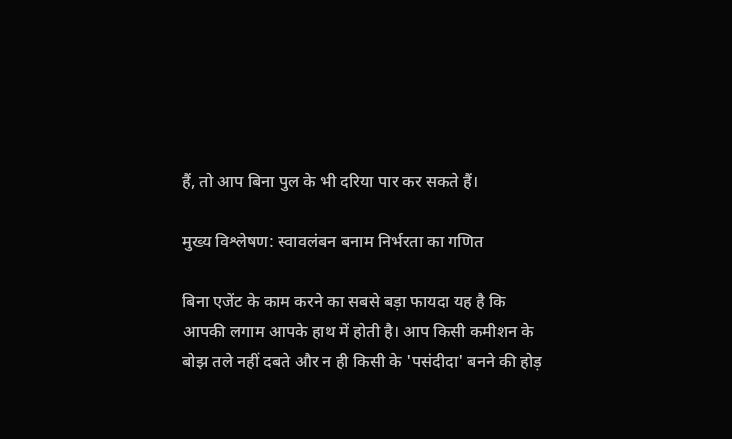हैं, तो आप बिना पुल के भी दरिया पार कर सकते हैं।

मुख्य विश्लेषण: स्वावलंबन बनाम निर्भरता का गणित

बिना एजेंट के काम करने का सबसे बड़ा फायदा यह है कि आपकी लगाम आपके हाथ में होती है। आप किसी कमीशन के बोझ तले नहीं दबते और न ही किसी के 'पसंदीदा' बनने की होड़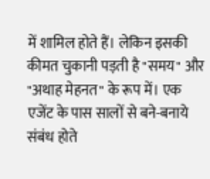में शामिल होते हैं। लेकिन इसकी कीमत चुकानी पड़ती है "समय" और "अथाह मेहनत" के रूप में। एक एजेंट के पास सालों से बने-बनाये संबंध होते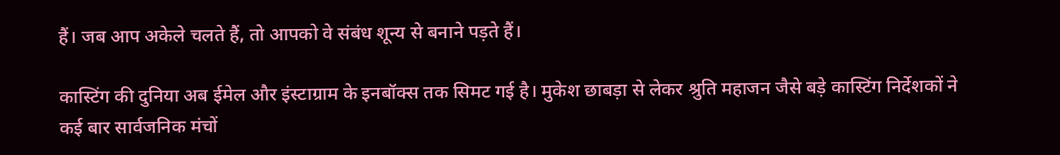हैं। जब आप अकेले चलते हैं, तो आपको वे संबंध शून्य से बनाने पड़ते हैं।

कास्टिंग की दुनिया अब ईमेल और इंस्टाग्राम के इनबॉक्स तक सिमट गई है। मुकेश छाबड़ा से लेकर श्रुति महाजन जैसे बड़े कास्टिंग निर्देशकों ने कई बार सार्वजनिक मंचों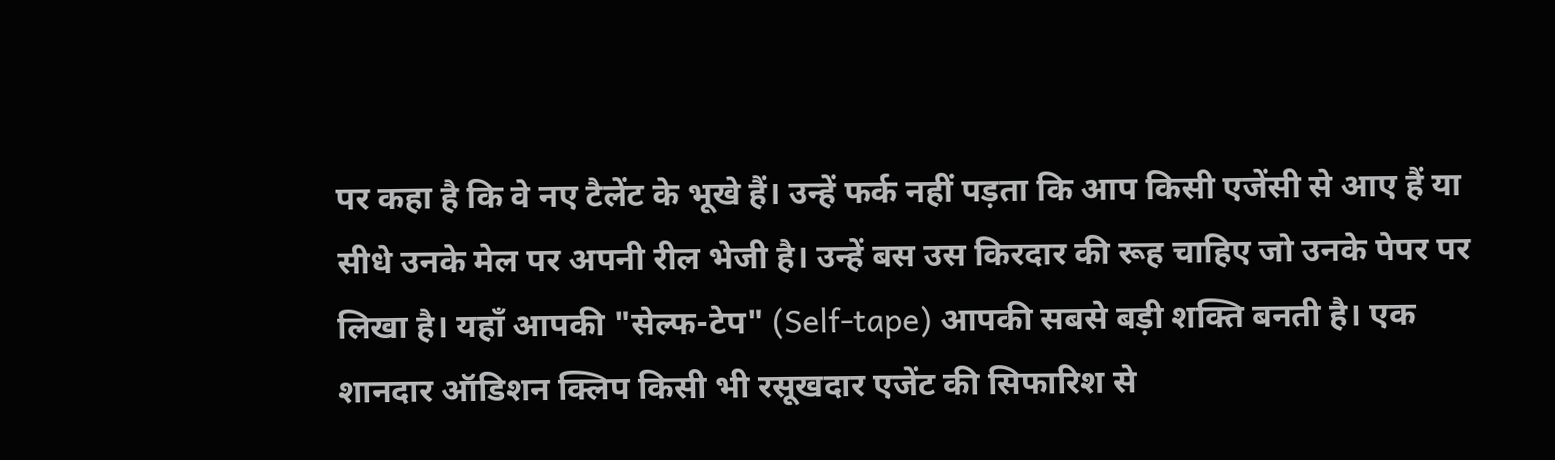पर कहा है कि वे नए टैलेंट के भूखे हैं। उन्हें फर्क नहीं पड़ता कि आप किसी एजेंसी से आए हैं या सीधे उनके मेल पर अपनी रील भेजी है। उन्हें बस उस किरदार की रूह चाहिए जो उनके पेपर पर लिखा है। यहाँ आपकी "सेल्फ-टेप" (Self-tape) आपकी सबसे बड़ी शक्ति बनती है। एक शानदार ऑडिशन क्लिप किसी भी रसूखदार एजेंट की सिफारिश से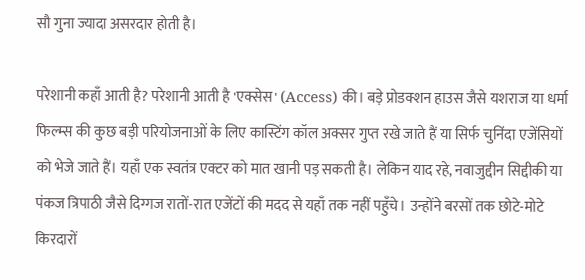सौ गुना ज्यादा असरदार होती है।

परेशानी कहाँ आती है? परेशानी आती है 'एक्सेस' (Access) की। बड़े प्रोडक्शन हाउस जैसे यशराज या धर्मा फिल्म्स की कुछ बड़ी परियोजनाओं के लिए कास्टिंग कॉल अक्सर गुप्त रखे जाते हैं या सिर्फ चुनिंदा एजेंसियों को भेजे जाते हैं। यहाँ एक स्वतंत्र एक्टर को मात खानी पड़ सकती है। लेकिन याद रहे, नवाजुद्दीन सिद्दीकी या पंकज त्रिपाठी जैसे दिग्गज रातों-रात एजेंटों की मदद से यहाँ तक नहीं पहुँचे। उन्होंने बरसों तक छोटे-मोटे किरदारों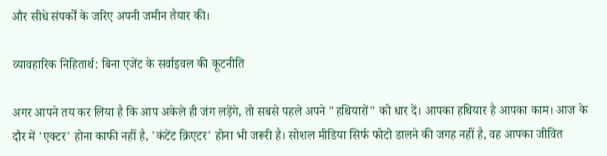और सीधे संपर्कों के जरिए अपनी जमीन तैयार की।

व्यावहारिक निहितार्थ: बिना एजेंट के सर्वाइवल की कूटनीति

अगर आपने तय कर लिया है कि आप अकेले ही जंग लड़ेंगे, तो सबसे पहले अपने "हथियारों" को धार दें। आपका हथियार है आपका काम। आज के दौर में 'एक्टर' होना काफी नहीं है, 'कंटेंट क्रिएटर' होना भी जरूरी है। सोशल मीडिया सिर्फ फोटो डालने की जगह नहीं है, वह आपका जीवित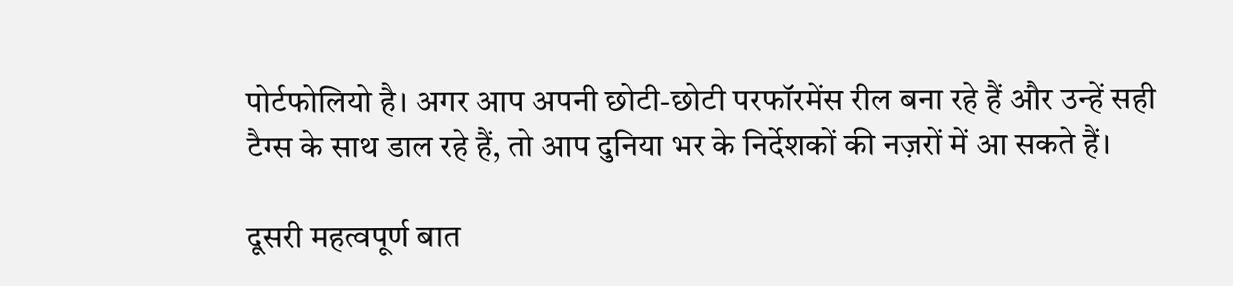पोर्टफोलियो है। अगर आप अपनी छोटी-छोटी परफॉरमेंस रील बना रहे हैं और उन्हें सही टैग्स के साथ डाल रहे हैं, तो आप दुनिया भर के निर्देशकों की नज़रों में आ सकते हैं।

दूसरी महत्वपूर्ण बात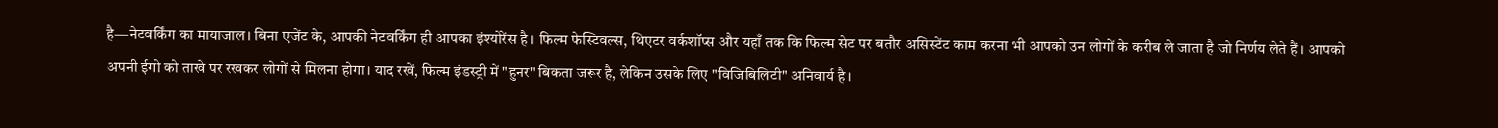है—नेटवर्किंग का मायाजाल। बिना एजेंट के, आपकी नेटवर्किंग ही आपका इंश्योरेंस है। फिल्म फेस्टिवल्स, थिएटर वर्कशॉप्स और यहाँ तक कि फिल्म सेट पर बतौर असिस्टेंट काम करना भी आपको उन लोगों के करीब ले जाता है जो निर्णय लेते हैं। आपको अपनी ईगो को ताखे पर रखकर लोगों से मिलना होगा। याद रखें, फिल्म इंडस्ट्री में "हुनर" बिकता जरूर है, लेकिन उसके लिए "विजिबिलिटी" अनिवार्य है।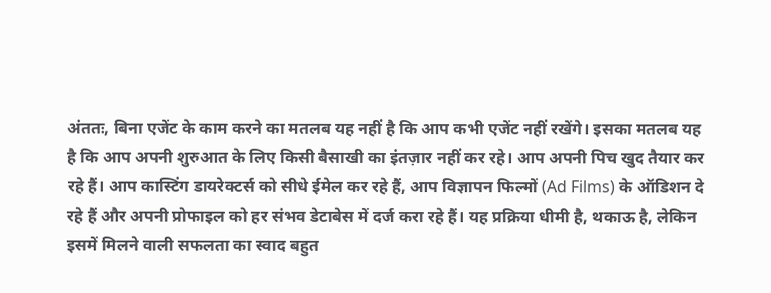अंततः, बिना एजेंट के काम करने का मतलब यह नहीं है कि आप कभी एजेंट नहीं रखेंगे। इसका मतलब यह है कि आप अपनी शुरुआत के लिए किसी बैसाखी का इंतज़ार नहीं कर रहे। आप अपनी पिच खुद तैयार कर रहे हैं। आप कास्टिंग डायरेक्टर्स को सीधे ईमेल कर रहे हैं, आप विज्ञापन फिल्मों (Ad Films) के ऑडिशन दे रहे हैं और अपनी प्रोफाइल को हर संभव डेटाबेस में दर्ज करा रहे हैं। यह प्रक्रिया धीमी है, थकाऊ है, लेकिन इसमें मिलने वाली सफलता का स्वाद बहुत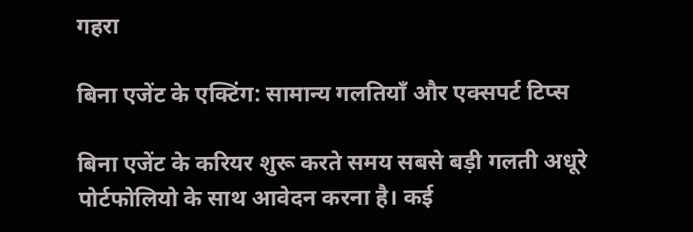गहरा

बिना एजेंट के एक्टिंग: सामान्य गलतियाँ और एक्सपर्ट टिप्स

बिना एजेंट के करियर शुरू करते समय सबसे बड़ी गलती अधूरे पोर्टफोलियो के साथ आवेदन करना है। कई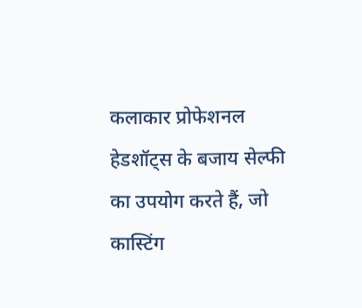कलाकार प्रोफेशनल हेडशॉट्स के बजाय सेल्फी का उपयोग करते हैं, जो कास्टिंग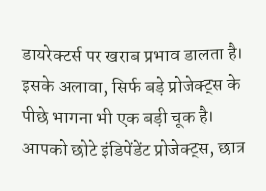डायरेक्टर्स पर खराब प्रभाव डालता है। इसके अलावा, सिर्फ बड़े प्रोजेक्ट्स के पीछे भागना भी एक बड़ी चूक है। आपको छोटे इंडिपेंडेंट प्रोजेक्ट्स, छात्र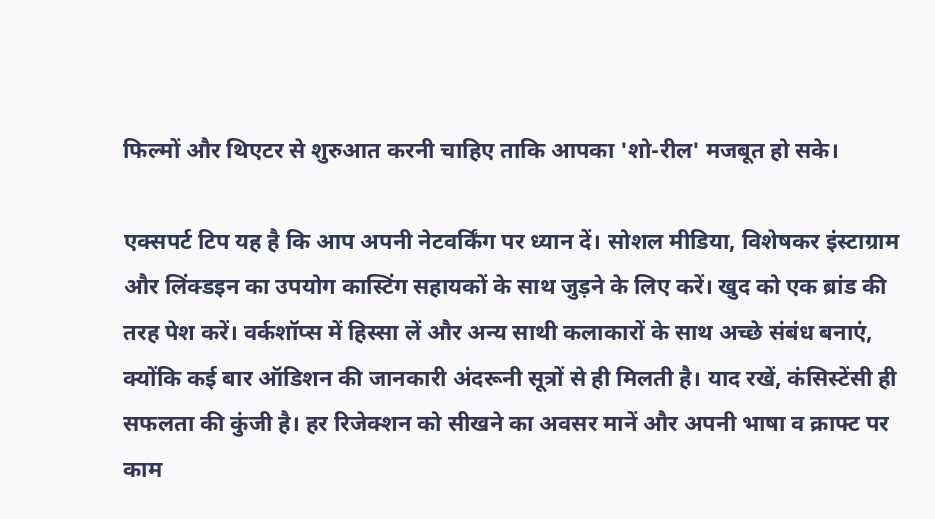फिल्मों और थिएटर से शुरुआत करनी चाहिए ताकि आपका 'शो-रील' मजबूत हो सके।

एक्सपर्ट टिप यह है कि आप अपनी नेटवर्किंग पर ध्यान दें। सोशल मीडिया, विशेषकर इंस्टाग्राम और लिंक्डइन का उपयोग कास्टिंग सहायकों के साथ जुड़ने के लिए करें। खुद को एक ब्रांड की तरह पेश करें। वर्कशॉप्स में हिस्सा लें और अन्य साथी कलाकारों के साथ अच्छे संबंध बनाएं, क्योंकि कई बार ऑडिशन की जानकारी अंदरूनी सूत्रों से ही मिलती है। याद रखें, कंसिस्टेंसी ही सफलता की कुंजी है। हर रिजेक्शन को सीखने का अवसर मानें और अपनी भाषा व क्राफ्ट पर काम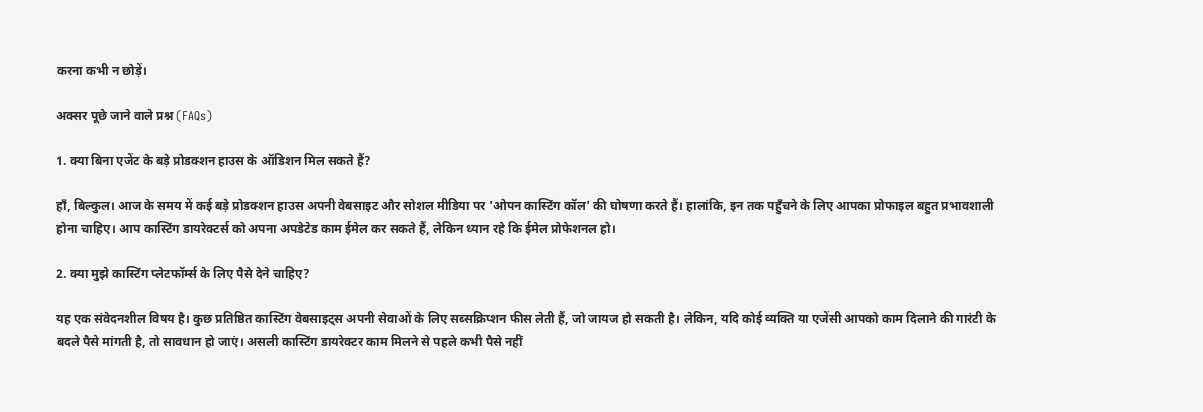करना कभी न छोड़ें।

अक्सर पूछे जाने वाले प्रश्न (FAQs)

1. क्या बिना एजेंट के बड़े प्रोडक्शन हाउस के ऑडिशन मिल सकते हैं?

हाँ, बिल्कुल। आज के समय में कई बड़े प्रोडक्शन हाउस अपनी वेबसाइट और सोशल मीडिया पर 'ओपन कास्टिंग कॉल' की घोषणा करते हैं। हालांकि, इन तक पहुँचने के लिए आपका प्रोफाइल बहुत प्रभावशाली होना चाहिए। आप कास्टिंग डायरेक्टर्स को अपना अपडेटेड काम ईमेल कर सकते हैं, लेकिन ध्यान रहे कि ईमेल प्रोफेशनल हो।

2. क्या मुझे कास्टिंग प्लेटफॉर्म्स के लिए पैसे देने चाहिए?

यह एक संवेदनशील विषय है। कुछ प्रतिष्ठित कास्टिंग वेबसाइट्स अपनी सेवाओं के लिए सब्सक्रिप्शन फीस लेती हैं, जो जायज हो सकती है। लेकिन, यदि कोई व्यक्ति या एजेंसी आपको काम दिलाने की गारंटी के बदले पैसे मांगती है, तो सावधान हो जाएं। असली कास्टिंग डायरेक्टर काम मिलने से पहले कभी पैसे नहीं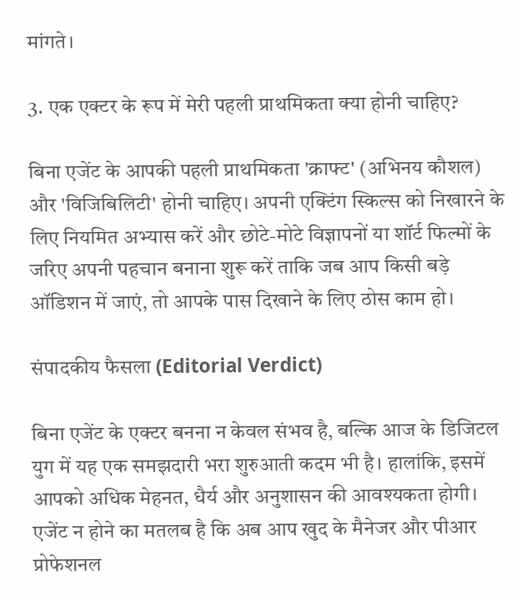मांगते।

3. एक एक्टर के रूप में मेरी पहली प्राथमिकता क्या होनी चाहिए?

बिना एजेंट के आपकी पहली प्राथमिकता 'क्राफ्ट' (अभिनय कौशल) और 'विजिबिलिटी' होनी चाहिए। अपनी एक्टिंग स्किल्स को निखारने के लिए नियमित अभ्यास करें और छोटे-मोटे विज्ञापनों या शॉर्ट फिल्मों के जरिए अपनी पहचान बनाना शुरू करें ताकि जब आप किसी बड़े ऑडिशन में जाएं, तो आपके पास दिखाने के लिए ठोस काम हो।

संपादकीय फैसला (Editorial Verdict)

बिना एजेंट के एक्टर बनना न केवल संभव है, बल्कि आज के डिजिटल युग में यह एक समझदारी भरा शुरुआती कदम भी है। हालांकि, इसमें आपको अधिक मेहनत, धैर्य और अनुशासन की आवश्यकता होगी। एजेंट न होने का मतलब है कि अब आप खुद के मैनेजर और पीआर प्रोफेशनल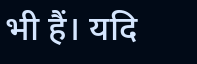भी हैं। यदि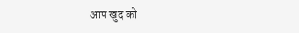आप खुद को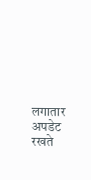लगातार अपडेट रखते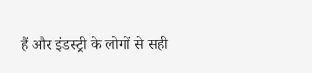हैं और इंडस्ट्री के लोगों से सही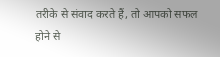तरीके से संवाद करते हैं, तो आपको सफल होने से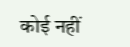कोई नहीं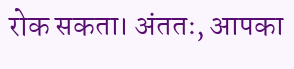रोक सकता। अंततः, आपका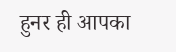हुनर ही आपका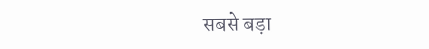सबसे बड़ा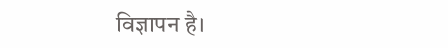विज्ञापन है।